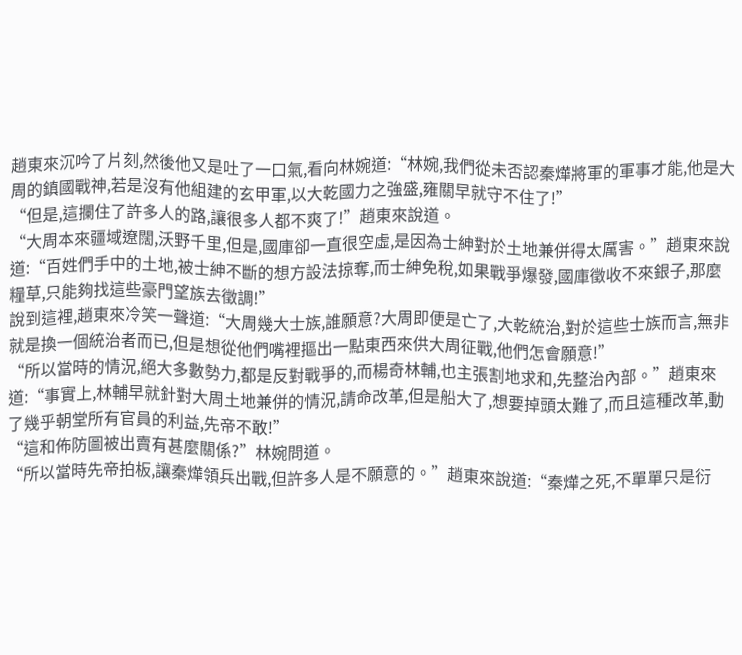趙東來沉吟了片刻,然後他又是吐了一口氣,看向林婉道:“林婉,我們從未否認秦燁將軍的軍事才能,他是大周的鎮國戰神,若是沒有他組建的玄甲軍,以大乾國力之強盛,雍關早就守不住了!”
“但是,這攔住了許多人的路,讓很多人都不爽了!”趙東來說道。
“大周本來疆域遼闊,沃野千里,但是,國庫卻一直很空虛,是因為士紳對於土地兼併得太厲害。”趙東來說道:“百姓們手中的土地,被士紳不斷的想方設法掠奪,而士紳免稅,如果戰爭爆發,國庫徵收不來銀子,那麼糧草,只能夠找這些豪門望族去徵調!”
說到這裡,趙東來冷笑一聲道:“大周幾大士族,誰願意?大周即便是亡了,大乾統治,對於這些士族而言,無非就是換一個統治者而已,但是想從他們嘴裡摳出一點東西來供大周征戰,他們怎會願意!”
“所以當時的情況,絕大多數勢力,都是反對戰爭的,而楊奇林輔,也主張割地求和,先整治內部。”趙東來道:“事實上,林輔早就針對大周土地兼併的情況,請命改革,但是船大了,想要掉頭太難了,而且這種改革,動了幾乎朝堂所有官員的利益,先帝不敢!”
“這和佈防圖被出賣有甚麼關係?”林婉問道。
“所以當時先帝拍板,讓秦燁領兵出戰,但許多人是不願意的。”趙東來說道:“秦燁之死,不單單只是衍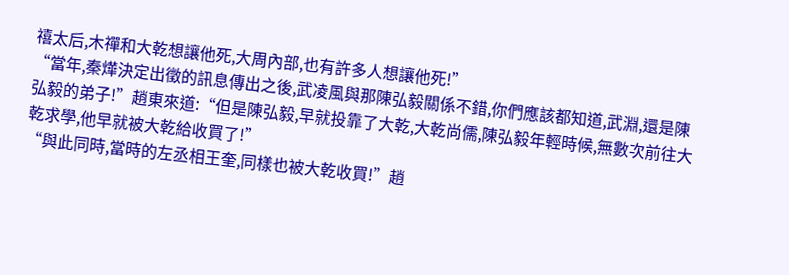禧太后,木禪和大乾想讓他死,大周內部,也有許多人想讓他死!”
“當年,秦燁決定出徵的訊息傳出之後,武凌風與那陳弘毅關係不錯,你們應該都知道,武淵,還是陳弘毅的弟子!”趙東來道:“但是陳弘毅,早就投靠了大乾,大乾尚儒,陳弘毅年輕時候,無數次前往大乾求學,他早就被大乾給收買了!”
“與此同時,當時的左丞相王奎,同樣也被大乾收買!”趙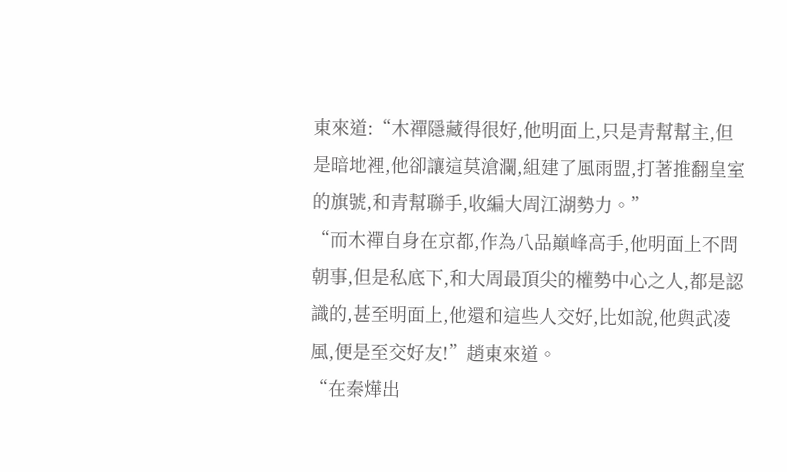東來道:“木禪隱藏得很好,他明面上,只是青幫幫主,但是暗地裡,他卻讓這莫滄瀾,組建了風雨盟,打著推翻皇室的旗號,和青幫聯手,收編大周江湖勢力。”
“而木禪自身在京都,作為八品巔峰高手,他明面上不問朝事,但是私底下,和大周最頂尖的權勢中心之人,都是認識的,甚至明面上,他還和這些人交好,比如說,他與武凌風,便是至交好友!”趙東來道。
“在秦燁出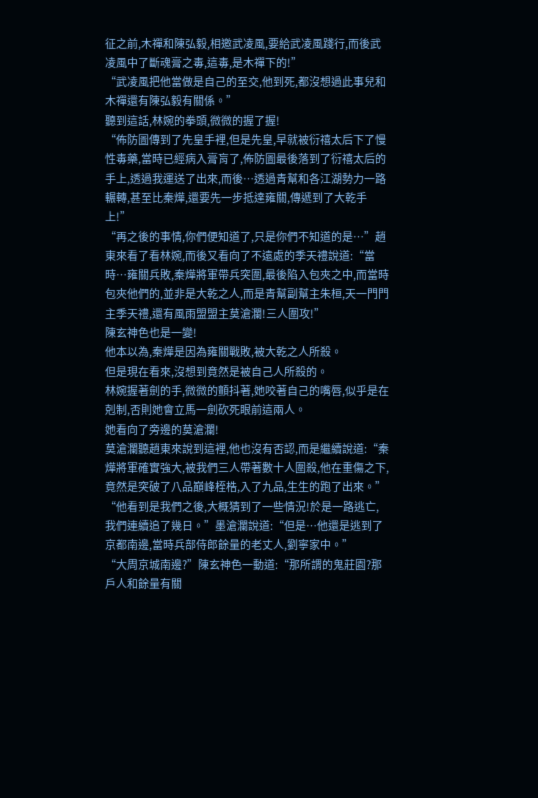征之前,木禪和陳弘毅,相邀武凌風,要給武凌風踐行,而後武凌風中了斷魂膏之毒,這毒,是木禪下的!”
“武凌風把他當做是自己的至交,他到死,都沒想過此事兒和木禪還有陳弘毅有關係。”
聽到這話,林婉的拳頭,微微的握了握!
“佈防圖傳到了先皇手裡,但是先皇,早就被衍禧太后下了慢性毒藥,當時已經病入膏肓了,佈防圖最後落到了衍禧太后的手上,透過我運送了出來,而後…透過青幫和各江湖勢力一路輾轉,甚至比秦燁,還要先一步抵達雍關,傳遞到了大乾手上!”
“再之後的事情,你們便知道了,只是你們不知道的是…”趙東來看了看林婉,而後又看向了不遠處的季天禮說道:“當時…雍關兵敗,秦燁將軍帶兵突圍,最後陷入包夾之中,而當時包夾他們的,並非是大乾之人,而是青幫副幫主朱桓,天一門門主季天禮,還有風雨盟盟主莫滄瀾!三人圍攻!”
陳玄神色也是一變!
他本以為,秦燁是因為雍關戰敗,被大乾之人所殺。
但是現在看來,沒想到竟然是被自己人所殺的。
林婉握著劍的手,微微的顫抖著,她咬著自己的嘴唇,似乎是在剋制,否則她會立馬一劍砍死眼前這兩人。
她看向了旁邊的莫滄瀾!
莫滄瀾聽趙東來說到這裡,他也沒有否認,而是繼續說道:“秦燁將軍確實強大,被我們三人帶著數十人圍殺,他在重傷之下,竟然是突破了八品巔峰桎梏,入了九品,生生的跑了出來。”
“他看到是我們之後,大概猜到了一些情況!於是一路逃亡,我們連續追了幾日。”墨滄瀾說道:“但是…他還是逃到了京都南邊,當時兵部侍郎餘量的老丈人,劉寧家中。”
“大周京城南邊?”陳玄神色一動道:“那所謂的鬼莊園?那戶人和餘量有關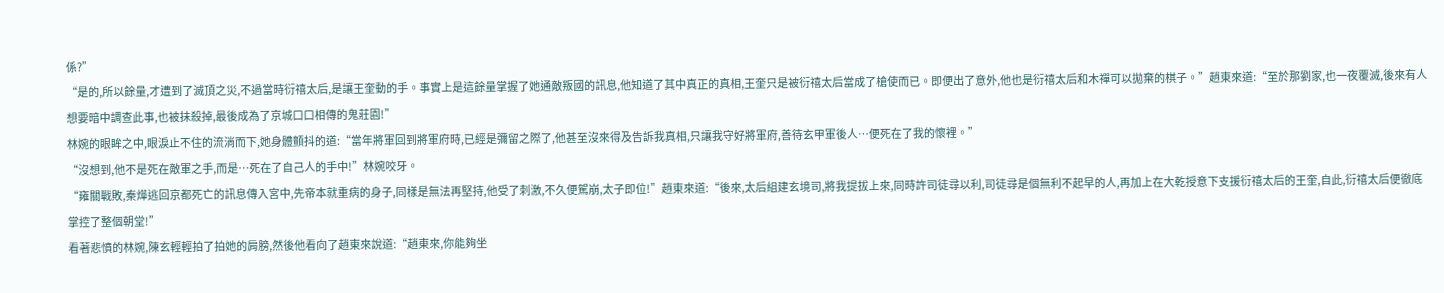係?”
“是的,所以餘量,才遭到了滅頂之災,不過當時衍禧太后,是讓王奎動的手。事實上是這餘量掌握了她通敵叛國的訊息,他知道了其中真正的真相,王奎只是被衍禧太后當成了槍使而已。即便出了意外,他也是衍禧太后和木禪可以拋棄的棋子。”趙東來道:“至於那劉家,也一夜覆滅,後來有人想要暗中調查此事,也被抹殺掉,最後成為了京城口口相傳的鬼莊園!”
林婉的眼眸之中,眼淚止不住的流淌而下,她身體顫抖的道:“當年將軍回到將軍府時,已經是彌留之際了,他甚至沒來得及告訴我真相,只讓我守好將軍府,善待玄甲軍後人…便死在了我的懷裡。”
“沒想到,他不是死在敵軍之手,而是…死在了自己人的手中!”林婉咬牙。
“雍關戰敗,秦燁逃回京都死亡的訊息傳入宮中,先帝本就重病的身子,同樣是無法再堅持,他受了刺激,不久便駕崩,太子即位!”趙東來道:“後來,太后組建玄境司,將我提拔上來,同時許司徒尋以利,司徒尋是個無利不起早的人,再加上在大乾授意下支援衍禧太后的王奎,自此,衍禧太后便徹底掌控了整個朝堂!”
看著悲憤的林婉,陳玄輕輕拍了拍她的肩膀,然後他看向了趙東來說道:“趙東來,你能夠坐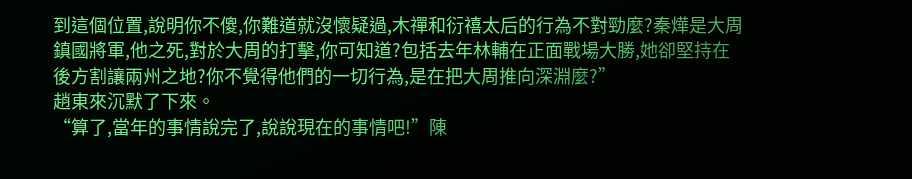到這個位置,說明你不傻,你難道就沒懷疑過,木禪和衍禧太后的行為不對勁麼?秦燁是大周鎮國將軍,他之死,對於大周的打擊,你可知道?包括去年林輔在正面戰場大勝,她卻堅持在後方割讓兩州之地?你不覺得他們的一切行為,是在把大周推向深淵麼?”
趙東來沉默了下來。
“算了,當年的事情說完了,說說現在的事情吧!”陳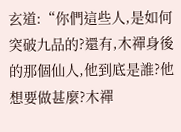玄道:“你們這些人,是如何突破九品的?還有,木禪身後的那個仙人,他到底是誰?他想要做甚麼?木禪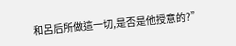和呂后所做這一切,是否是他授意的?”